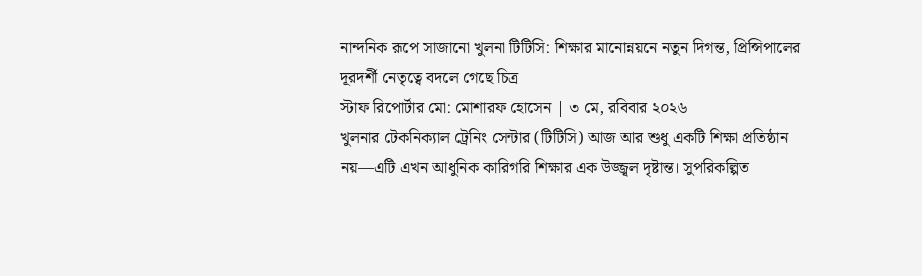নান্দনিক রূপে সাজানো খুলনা টিটিসি: শিক্ষার মানোন্নয়নে নতুন দিগন্ত, প্রিন্সিপালের দূরদর্শী নেতৃত্বে বদলে গেছে চিত্র
স্টাফ রিপোর্টার মো: মোশারফ হোসেন | ৩ মে, রবিবার ২০২৬
খুলনার টেকনিক্যাল ট্রেনিং সেন্টার (টিটিসি) আজ আর শুধু একটি শিক্ষা প্রতিষ্ঠান নয়—এটি এখন আধুনিক কারিগরি শিক্ষার এক উজ্জ্বল দৃষ্টান্ত। সুপরিকল্পিত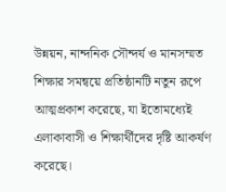উন্নয়ন, নান্দনিক সৌন্দর্য ও মানসম্মত শিক্ষার সমন্বয়ে প্রতিষ্ঠানটি নতুন রূপে আত্মপ্রকাশ করেছে, যা ইতোমধ্যেই এলাকাবাসী ও শিক্ষার্থীদের দৃষ্টি আকর্ষণ করেছে।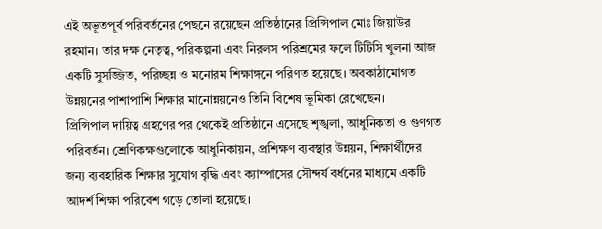এই অভূতপূর্ব পরিবর্তনের পেছনে রয়েছেন প্রতিষ্ঠানের প্রিন্সিপাল মোঃ জিয়াউর রহমান। তার দক্ষ নেতৃত্ব, পরিকল্পনা এবং নিরলস পরিশ্রমের ফলে টিটিসি খুলনা আজ একটি সুসজ্জিত, পরিচ্ছন্ন ও মনোরম শিক্ষাঙ্গনে পরিণত হয়েছে। অবকাঠামোগত উন্নয়নের পাশাপাশি শিক্ষার মানোন্নয়নেও তিনি বিশেষ ভূমিকা রেখেছেন।
প্রিন্সিপাল দায়িত্ব গ্রহণের পর থেকেই প্রতিষ্ঠানে এসেছে শৃঙ্খলা, আধুনিকতা ও গুণগত পরিবর্তন। শ্রেণিকক্ষগুলোকে আধুনিকায়ন, প্রশিক্ষণ ব্যবস্থার উন্নয়ন, শিক্ষার্থীদের জন্য ব্যবহারিক শিক্ষার সুযোগ বৃদ্ধি এবং ক্যাম্পাসের সৌন্দর্য বর্ধনের মাধ্যমে একটি আদর্শ শিক্ষা পরিবেশ গড়ে তোলা হয়েছে।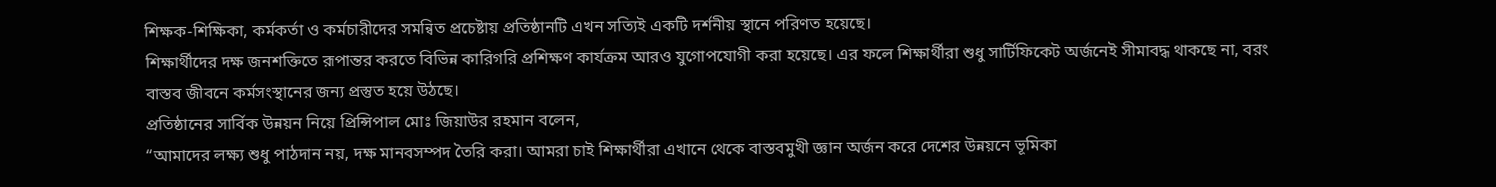শিক্ষক-শিক্ষিকা, কর্মকর্তা ও কর্মচারীদের সমন্বিত প্রচেষ্টায় প্রতিষ্ঠানটি এখন সত্যিই একটি দর্শনীয় স্থানে পরিণত হয়েছে।
শিক্ষার্থীদের দক্ষ জনশক্তিতে রূপান্তর করতে বিভিন্ন কারিগরি প্রশিক্ষণ কার্যক্রম আরও যুগোপযোগী করা হয়েছে। এর ফলে শিক্ষার্থীরা শুধু সার্টিফিকেট অর্জনেই সীমাবদ্ধ থাকছে না, বরং বাস্তব জীবনে কর্মসংস্থানের জন্য প্রস্তুত হয়ে উঠছে।
প্রতিষ্ঠানের সার্বিক উন্নয়ন নিয়ে প্রিন্সিপাল মোঃ জিয়াউর রহমান বলেন,
“আমাদের লক্ষ্য শুধু পাঠদান নয়, দক্ষ মানবসম্পদ তৈরি করা। আমরা চাই শিক্ষার্থীরা এখানে থেকে বাস্তবমুখী জ্ঞান অর্জন করে দেশের উন্নয়নে ভূমিকা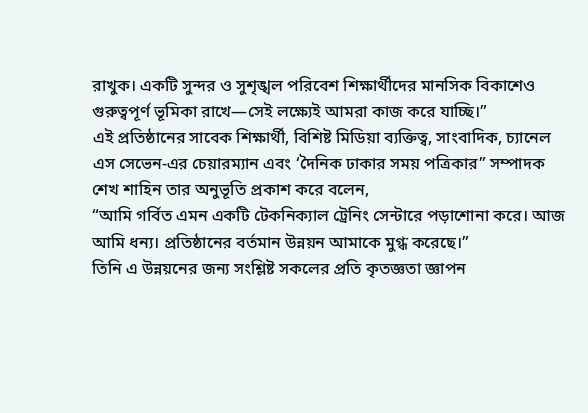রাখুক। একটি সুন্দর ও সুশৃঙ্খল পরিবেশ শিক্ষার্থীদের মানসিক বিকাশেও গুরুত্বপূর্ণ ভূমিকা রাখে—সেই লক্ষ্যেই আমরা কাজ করে যাচ্ছি।”
এই প্রতিষ্ঠানের সাবেক শিক্ষার্থী, বিশিষ্ট মিডিয়া ব্যক্তিত্ব, সাংবাদিক, চ্যানেল এস সেভেন-এর চেয়ারম্যান এবং ‘দৈনিক ঢাকার সময় পত্রিকার” সম্পাদক শেখ শাহিন তার অনুভূতি প্রকাশ করে বলেন,
“আমি গর্বিত এমন একটি টেকনিক্যাল ট্রেনিং সেন্টারে পড়াশোনা করে। আজ আমি ধন্য। প্রতিষ্ঠানের বর্তমান উন্নয়ন আমাকে মুগ্ধ করেছে।”
তিনি এ উন্নয়নের জন্য সংশ্লিষ্ট সকলের প্রতি কৃতজ্ঞতা জ্ঞাপন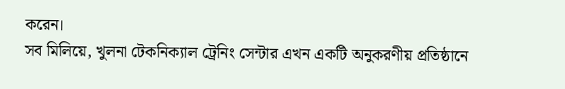করেন।
সব মিলিয়ে, খুলনা টেকনিক্যাল ট্রেনিং সেন্টার এখন একটি অনুকরণীয় প্রতিষ্ঠানে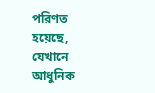পরিণত হয়েছে, যেখানে আধুনিক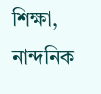শিক্ষা, নান্দনিক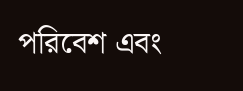পরিবেশ এবং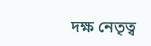দক্ষ নেতৃত্ব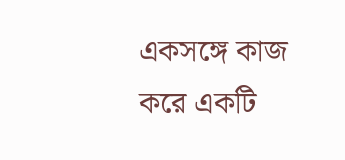একসঙ্গে কাজ করে একটি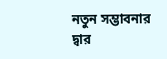নতুন সম্ভাবনার দ্বার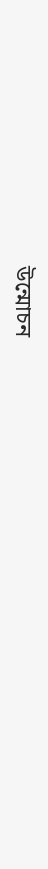উন্মোচন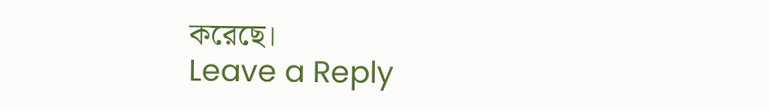করেছে।
Leave a Reply